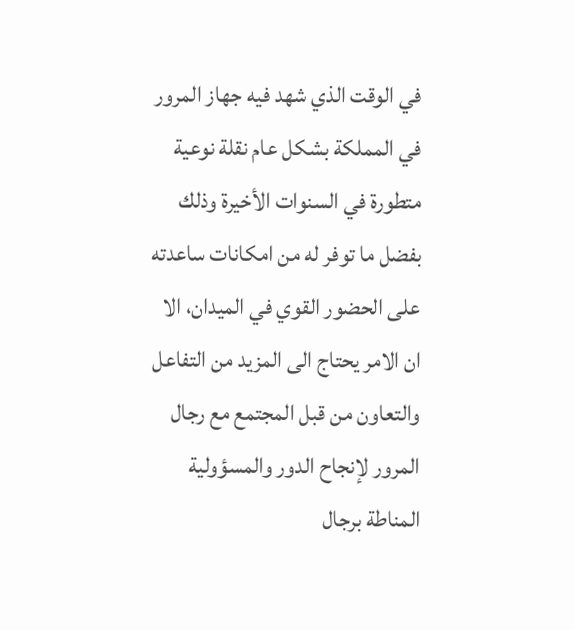في الوقت الذي شهد فيه جهاز المرور في المملكة بشكل عام نقلة نوعية متطورة في السنوات الأخيرة وذلك بفضل ما توفر له من امكانات ساعدته على الحضور القوي في الميدان، الا ان الامر يحتاج الى المزيد من التفاعل والتعاون من قبل المجتمع مع رجال المرور لإنجاح الدور والمسؤولية المناطة برجال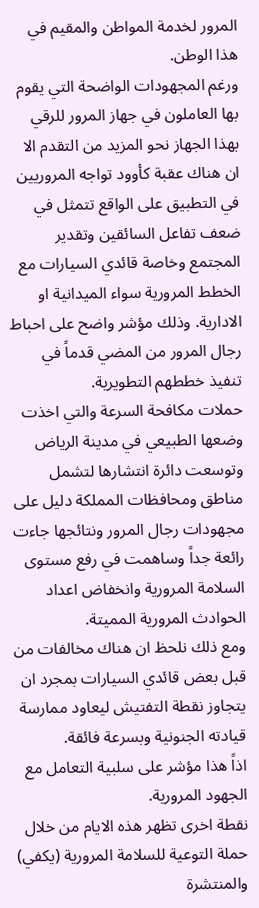المرور لخدمة المواطن والمقيم في هذا الوطن.
ورغم المجهودات الواضحة التي يقوم بها العاملون في جهاز المرور للرقي بهذا الجهاز نحو المزيد من التقدم الا ان هناك عقبة كأوود تواجه المروريين في التطبيق على الواقع تتمثل في ضعف تفاعل السائقين وتقدير المجتمع وخاصة قائدي السيارات مع الخطط المرورية سواء الميدانية او الادارية. وذلك مؤشر واضح على احباط رجال المرور من المضي قدماً في تنفيذ خططهم التطويرية.
حملات مكافحة السرعة والتي اخذت وضعها الطبيعي في مدينة الرياض وتوسعت دائرة انتشارها لتشمل مناطق ومحافظات المملكة دليل على مجهودات رجال المرور ونتائجها جاءت رائعة جداً وساهمت في رفع مستوى السلامة المرورية وانخفاض اعداد الحوادث المرورية المميتة.
ومع ذلك نلحظ ان هناك مخالفات من قبل بعض قائدي السيارات بمجرد ان يتجاوز نقطة التفتيش ليعاود ممارسة قيادته الجنونية وبسرعة فائقة.
اذاً هذا مؤشر على سلبية التعامل مع الجهود المرورية.
نقطة اخرى تظهر هذه الايام من خلال حملة التوعية للسلامة المرورية (يكفي) والمنتشرة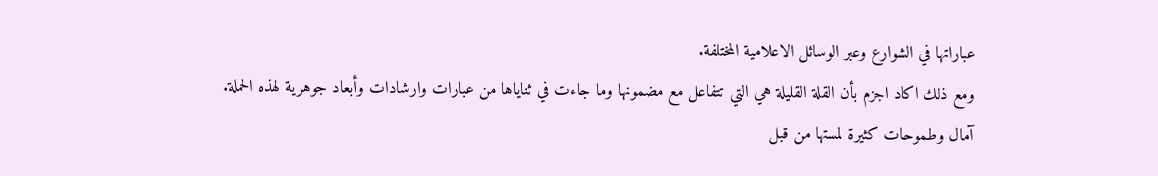عباراتها في الشوارع وعبر الوسائل الاعلامية المختلفة.
ومع ذلك اكاد اجزم بأن القلة القليلة هي التي تتفاعل مع مضمونها وما جاءت في ثناياها من عبارات وارشادات وأبعاد جوهرية لهذه الحملة.
آمال وطموحات كثيرة لمستها من قبل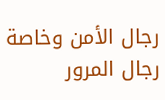رجال الأمن وخاصة رجال المرور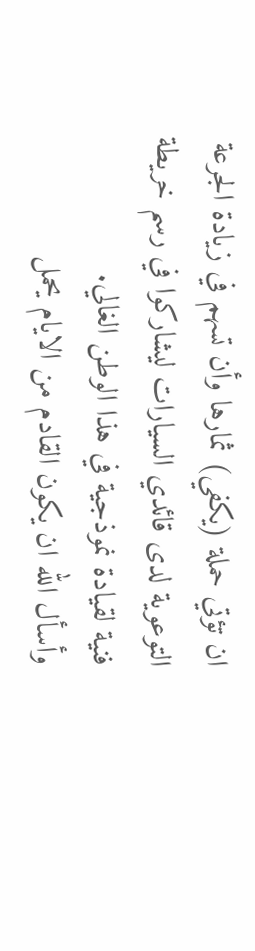ان تؤتي حملة (يكفي) ثمارها وأن تسهم في زيادة الجرعة التوعوية لدى قائدي السيارات ليشاركوا في رسم خريطة فنية لقيادة نموذجية في هذا الوطن الغالي.
وأسأل الله ان يكون القادم من الايام يحمل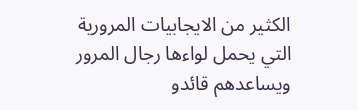الكثير من الايجابيات المرورية التي يحمل لواءها رجال المرور ويساعدهم قائدو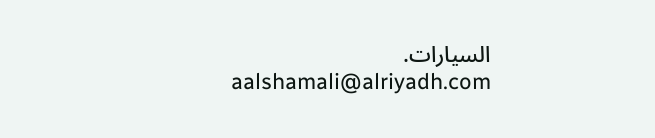السيارات.
aalshamali@alriyadh.com